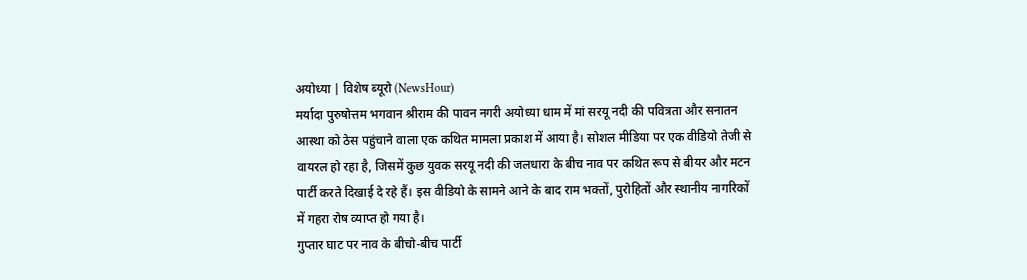अयोध्या | विशेष ब्यूरो (NewsHour)
मर्यादा पुरुषोत्तम भगवान श्रीराम की पावन नगरी अयोध्या धाम में मां सरयू नदी की पवित्रता और सनातन आस्था को ठेस पहुंचाने वाला एक कथित मामला प्रकाश में आया है। सोशल मीडिया पर एक वीडियो तेजी से वायरल हो रहा है, जिसमें कुछ युवक सरयू नदी की जलधारा के बीच नाव पर कथित रूप से बीयर और मटन पार्टी करते दिखाई दे रहे हैं। इस वीडियो के सामने आने के बाद राम भक्तों, पुरोहितों और स्थानीय नागरिकों में गहरा रोष व्याप्त हो गया है।
गुप्तार घाट पर नाव के बीचो-बीच पार्टी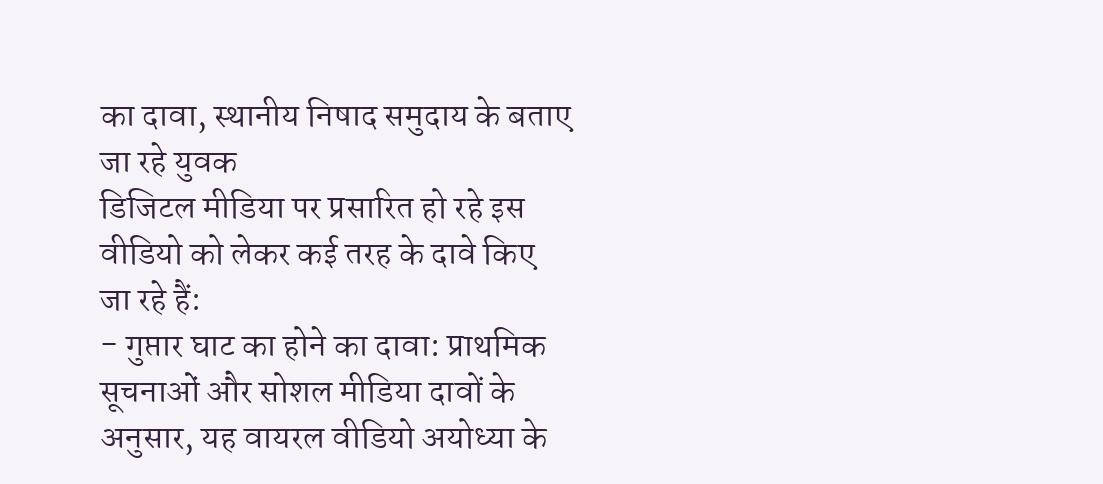का दावा, स्थानीय निषाद समुदाय के बताए जा रहे युवक
डिजिटल मीडिया पर प्रसारित हो रहे इस वीडियो को लेकर कई तरह के दावे किए जा रहे हैं:
- गुप्तार घाट का होने का दावा: प्राथमिक सूचनाओं और सोशल मीडिया दावों के अनुसार, यह वायरल वीडियो अयोध्या के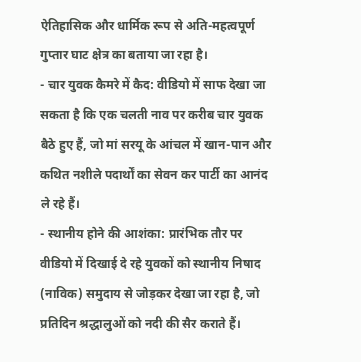ऐतिहासिक और धार्मिक रूप से अति-महत्वपूर्ण गुप्तार घाट क्षेत्र का बताया जा रहा है।
- चार युवक कैमरे में कैद: वीडियो में साफ देखा जा सकता है कि एक चलती नाव पर करीब चार युवक बैठे हुए हैं, जो मां सरयू के आंचल में खान-पान और कथित नशीले पदार्थों का सेवन कर पार्टी का आनंद ले रहे हैं।
- स्थानीय होने की आशंका: प्रारंभिक तौर पर वीडियो में दिखाई दे रहे युवकों को स्थानीय निषाद (नाविक) समुदाय से जोड़कर देखा जा रहा है, जो प्रतिदिन श्रद्धालुओं को नदी की सैर कराते हैं।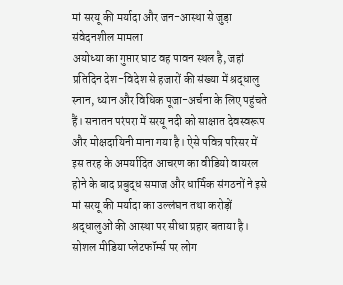मां सरयू की मर्यादा और जन-आस्था से जुड़ा संवेदनशील मामला
अयोध्या का गुप्तार घाट वह पावन स्थल है, जहां प्रतिदिन देश-विदेश से हजारों की संख्या में श्रद्धालु स्नान, ध्यान और विधिक पूजा-अर्चना के लिए पहुंचते हैं। सनातन परंपरा में सरयू नदी को साक्षात देवस्वरूप और मोक्षदायिनी माना गया है। ऐसे पवित्र परिसर में इस तरह के अमर्यादित आचरण का वीडियो वायरल होने के बाद प्रबुद्ध समाज और धार्मिक संगठनों ने इसे मां सरयू की मर्यादा का उल्लंघन तथा करोड़ों श्रद्धालुओं की आस्था पर सीधा प्रहार बताया है। सोशल मीडिया प्लेटफॉर्म्स पर लोग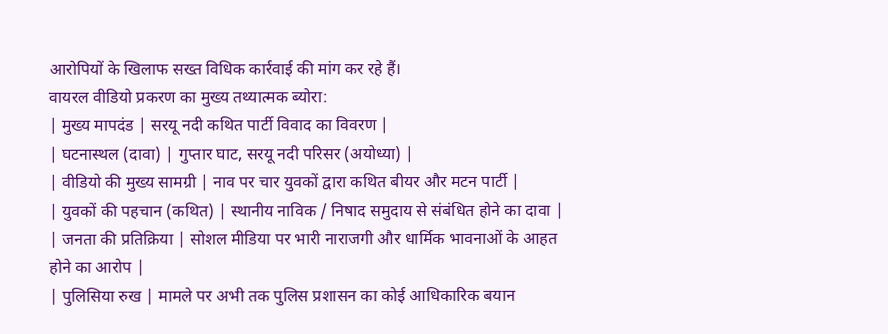आरोपियों के खिलाफ सख्त विधिक कार्रवाई की मांग कर रहे हैं।
वायरल वीडियो प्रकरण का मुख्य तथ्यात्मक ब्योरा:
| मुख्य मापदंड | सरयू नदी कथित पार्टी विवाद का विवरण |
| घटनास्थल (दावा) | गुप्तार घाट, सरयू नदी परिसर (अयोध्या) |
| वीडियो की मुख्य सामग्री | नाव पर चार युवकों द्वारा कथित बीयर और मटन पार्टी |
| युवकों की पहचान (कथित) | स्थानीय नाविक / निषाद समुदाय से संबंधित होने का दावा |
| जनता की प्रतिक्रिया | सोशल मीडिया पर भारी नाराजगी और धार्मिक भावनाओं के आहत होने का आरोप |
| पुलिसिया रुख | मामले पर अभी तक पुलिस प्रशासन का कोई आधिकारिक बयान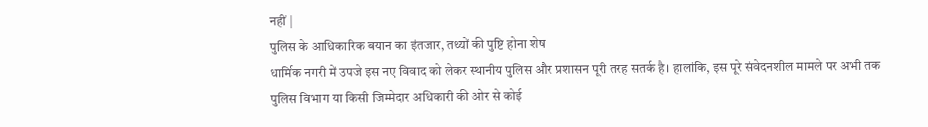नहीं |
पुलिस के आधिकारिक बयान का इंतजार, तथ्यों की पुष्टि होना शेष
धार्मिक नगरी में उपजे इस नए विवाद को लेकर स्थानीय पुलिस और प्रशासन पूरी तरह सतर्क है। हालांकि, इस पूरे संवेदनशील मामले पर अभी तक पुलिस विभाग या किसी जिम्मेदार अधिकारी की ओर से कोई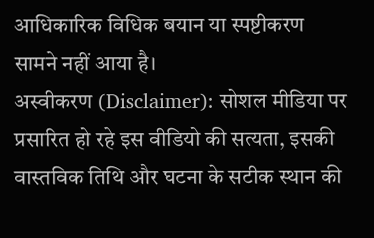आधिकारिक विधिक बयान या स्पष्टीकरण सामने नहीं आया है।
अस्वीकरण (Disclaimer): सोशल मीडिया पर प्रसारित हो रहे इस वीडियो की सत्यता, इसकी वास्तविक तिथि और घटना के सटीक स्थान की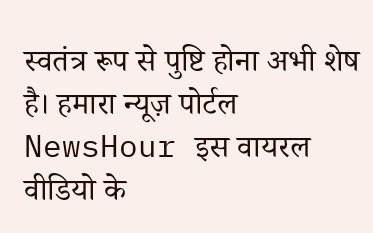स्वतंत्र रूप से पुष्टि होना अभी शेष है। हमारा न्यूज़ पोर्टल NewsHour इस वायरल वीडियो के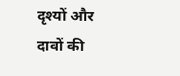दृश्यों और दावों की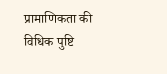प्रामाणिकता की विधिक पुष्टि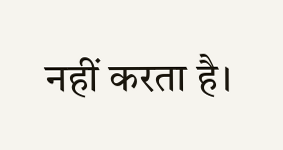नहीं करता है।